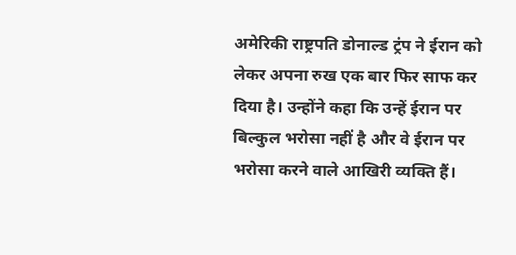अमेरिकी राष्ट्रपति डोनाल्ड ट्रंप ने ईरान को लेकर अपना रुख एक बार फिर साफ कर दिया है। उन्होंने कहा कि उन्हें ईरान पर बिल्कुल भरोसा नहीं है और वे ईरान पर भरोसा करने वाले आखिरी व्यक्ति हैं।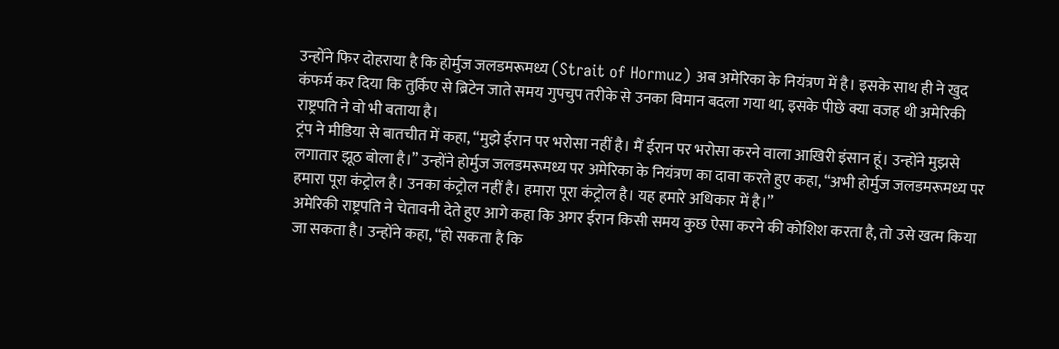उन्होंने फिर दोहराया है कि होर्मुज जलडमरूमध्य (Strait of Hormuz) अब अमेरिका के नियंत्रण में है। इसके साथ ही ने खुद कंफर्म कर दिया कि तुर्किए से ब्रिटेन जाते समय गुपचुप तरीके से उनका विमान बदला गया था, इसके पीछे क्या वजह थी अमेरिकी राष्ट्रपति ने वो भी बताया है।
ट्रंप ने मीडिया से बातचीत में कहा, “मुझे ईरान पर भरोसा नहीं है। मैं ईरान पर भरोसा करने वाला आखिरी इंसान हूं। उन्होंने मुझसे लगातार झूठ बोला है।” उन्होंने होर्मुज जलडमरूमध्य पर अमेरिका के नियंत्रण का दावा करते हुए कहा, “अभी होर्मुज जलडमरूमध्य पर हमारा पूरा कंट्रोल है। उनका कंट्रोल नहीं है। हमारा पूरा कंट्रोल है। यह हमारे अधिकार में है।”
अमेरिकी राष्ट्रपति ने चेतावनी देते हुए आगे कहा कि अगर ईरान किसी समय कुछ ऐसा करने की कोशिश करता है, तो उसे खत्म किया जा सकता है। उन्होंने कहा, “हो सकता है कि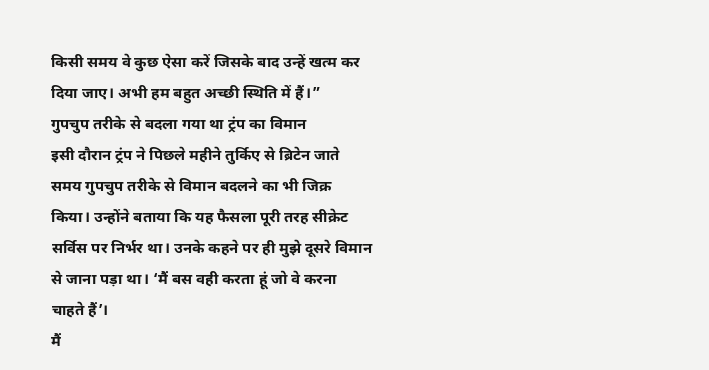किसी समय वे कुछ ऐसा करें जिसके बाद उन्हें खत्म कर दिया जाए। अभी हम बहुत अच्छी स्थिति में हैं।”
गुपचुप तरीके से बदला गया था ट्रंप का विमान
इसी दौरान ट्रंप ने पिछले महीने तुर्किए से ब्रिटेन जाते समय गुपचुप तरीके से विमान बदलने का भी जिक्र किया। उन्होंने बताया कि यह फैसला पूरी तरह सीक्रेट सर्विस पर निर्भर था। उनके कहने पर ही मुझे दूसरे विमान से जाना पड़ा था। ‘मैं बस वही करता हूं जो वे करना चाहते हैं’।
मैं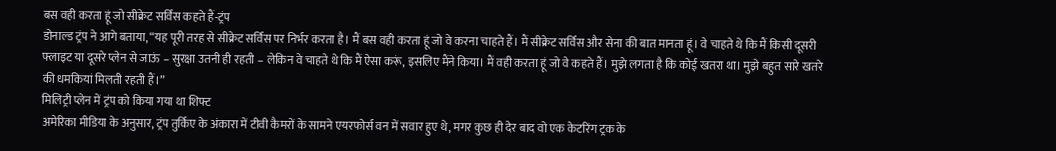बस वही करता हूं जो सीक्रेट सर्विस कहते हैं-ट्रंप
डोनाल्ड ट्रंप ने आगे बताया, “यह पूरी तरह से सीक्रेट सर्विस पर निर्भर करता है। मैं बस वही करता हूं जो वे करना चाहते हैं। मैं सीक्रेट सर्विस और सेना की बात मानता हूं। वे चाहते थे कि मैं किसी दूसरी फ्लाइट या दूसरे प्लेन से जाऊं – सुरक्षा उतनी ही रहती – लेकिन वे चाहते थे कि मैं ऐसा करूं, इसलिए मैंने किया। मैं वही करता हूं जो वे कहते हैं। मुझे लगता है कि कोई खतरा था। मुझे बहुत सारे खतरे की धमकियां मिलती रहती हैं।”
मिलिट्री प्लेन में ट्रंप को किया गया था शिफ्ट
अमेरिका मीडिया के अनुसार, ट्रंप तुर्किए के अंकारा में टीवी कैमरों के सामने एयरफोर्स वन में सवार हुए थे, मगर कुछ ही देर बाद वो एक केटरिंग ट्रक के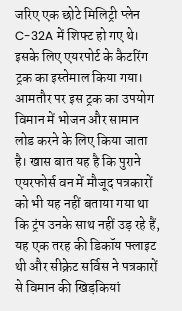जरिए एक छोटे मिलिट्री प्लेन C-32A में शिफ्ट हो गए थे। इसके लिए एयरपोर्ट के कैटरिंग ट्रक का इस्तेमाल किया गया। आमतौर पर इस ट्रक का उपयोग विमान में भोजन और सामान लोड करने के लिए किया जाता है। खास बात यह है कि पुराने एयरफोर्स वन में मौजूद पत्रकारों को भी यह नहीं बताया गया था कि ट्रंप उनके साथ नहीं उड़ रहे हैं, यह एक तरह की डिकॉय फ्लाइट थी और सीक्रेट सर्विस ने पत्रकारों से विमान की खिड़कियां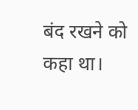बंद रखने को कहा था।